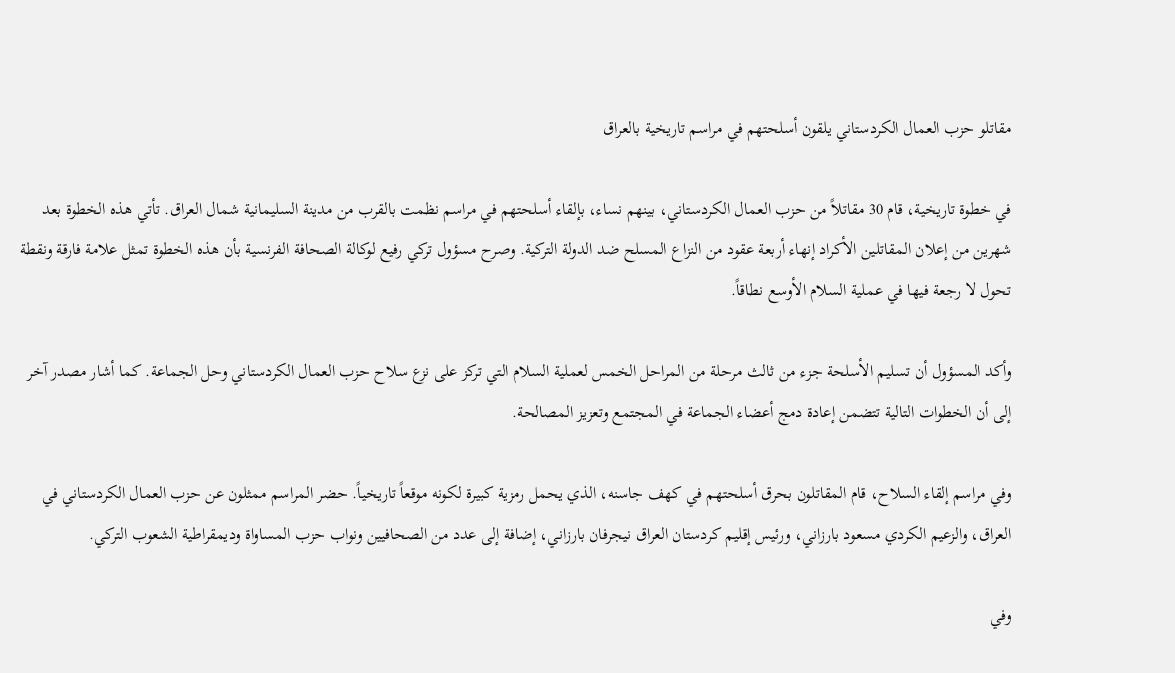مقاتلو حزب العمال الكردستاني يلقون أسلحتهم في مراسم تاريخية بالعراق

في خطوة تاريخية، قام 30 مقاتلاً من حزب العمال الكردستاني، بينهم نساء، بإلقاء أسلحتهم في مراسم نظمت بالقرب من مدينة السليمانية شمال العراق. تأتي هذه الخطوة بعد شهرين من إعلان المقاتلين الأكراد إنهاء أربعة عقود من النزاع المسلح ضد الدولة التركية. وصرح مسؤول تركي رفيع لوكالة الصحافة الفرنسية بأن هذه الخطوة تمثل علامة فارقة ونقطة تحول لا رجعة فيها في عملية السلام الأوسع نطاقاً.

وأكد المسؤول أن تسليم الأسلحة جزء من ثالث مرحلة من المراحل الخمس لعملية السلام التي تركز على نزع سلاح حزب العمال الكردستاني وحل الجماعة. كما أشار مصدر آخر إلى أن الخطوات التالية تتضمن إعادة دمج أعضاء الجماعة في المجتمع وتعزيز المصالحة.

وفي مراسم إلقاء السلاح، قام المقاتلون بحرق أسلحتهم في كهف جاسنه، الذي يحمل رمزية كبيرة لكونه موقعاً تاريخياً. حضر المراسم ممثلون عن حزب العمال الكردستاني في العراق، والزعيم الكردي مسعود بارزاني، ورئيس إقليم كردستان العراق نيجرفان بارزاني، إضافة إلى عدد من الصحافيين ونواب حزب المساواة وديمقراطية الشعوب التركي.

وفي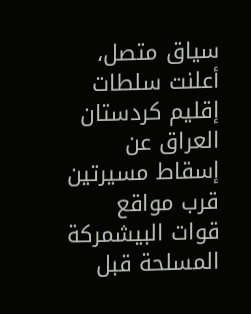سياق متصل، أعلنت سلطات إقليم كردستان العراق عن إسقاط مسيرتين قرب مواقع قوات البيشمركة المسلحة قبل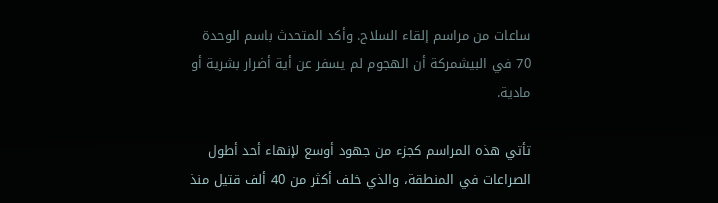ساعات من مراسم إلقاء السلاح. وأكد المتحدث باسم الوحدة 70 في البيشمركة أن الهجوم لم يسفر عن أية أضرار بشرية أو مادية.

تأتي هذه المراسم كجزء من جهود أوسع لإنهاء أحد أطول الصراعات في المنطقة، والذي خلف أكثر من 40 ألف قتيل منذ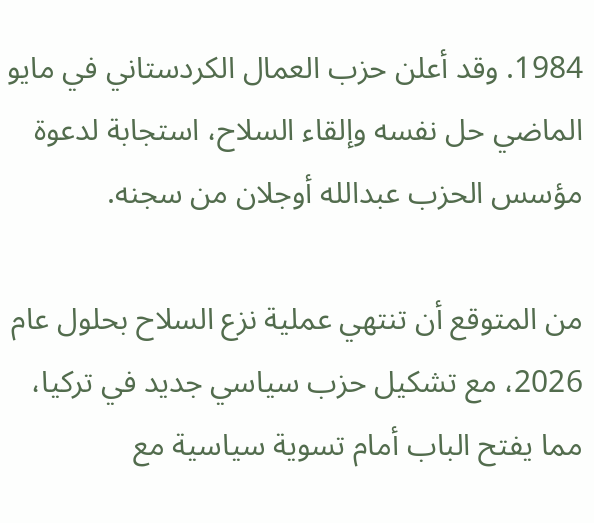1984. وقد أعلن حزب العمال الكردستاني في مايو الماضي حل نفسه وإلقاء السلاح، استجابة لدعوة مؤسس الحزب عبدالله أوجلان من سجنه.

من المتوقع أن تنتهي عملية نزع السلاح بحلول عام 2026، مع تشكيل حزب سياسي جديد في تركيا، مما يفتح الباب أمام تسوية سياسية مع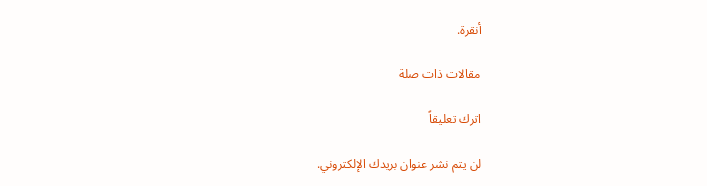أنقرة.

مقالات ذات صلة

اترك تعليقاً

لن يتم نشر عنوان بريدك الإلكتروني.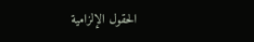الحقول الإلزامية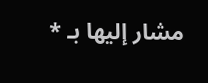مشار إليها بـ *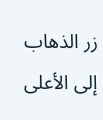زر الذهاب إلى الأعلى